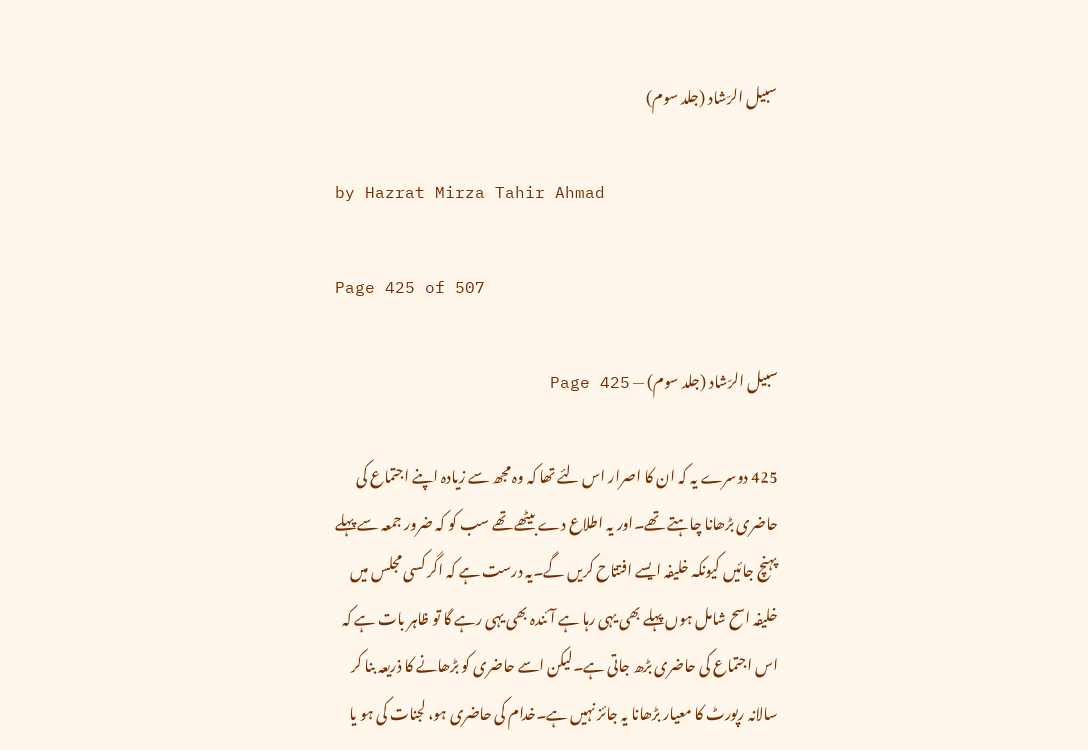سبیل الرّشاد (جلد سوم)

by Hazrat Mirza Tahir Ahmad

Page 425 of 507

سبیل الرّشاد (جلد سوم) — Page 425

425 دوسرے یہ کہ ان کا اصرار اس لئے تھا کہ وہ مجھ سے زیادہ اپنے اجتماع کی حاضری بڑھانا چاہتے تھے۔اور یہ اطلاع دے بیٹھے تھے سب کو کہ ضرور جمعہ سے پہلے پہنچ جائیں کیونکہ خلیفہ ایسے افتتاح کریں گے۔یہ درست ہے کہ اگر کسی مجلس میں خلیفہ اسح شامل ہوں پہلے بھی یہی رہا ہے آئندہ بھی یہی رہے گا تو ظاہر بات ہے کہ اس اجتماع کی حاضری بڑھ جاتی ہے۔لیکن اسے حاضری کو بڑھانے کا ذریعہ بنا کر سالانہ رپورٹ کا معیار بڑھانا یہ جائز نہیں ہے۔خدام کی حاضری ہو، لجنات کی ہو یا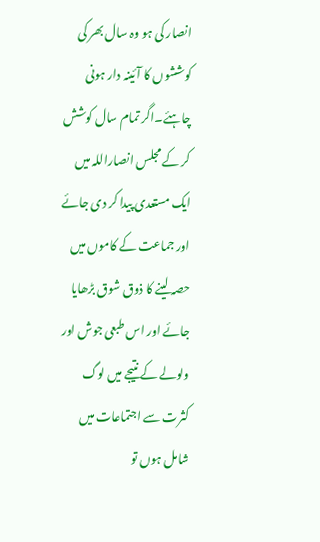انصار کی ہو وہ سال بھر کی کوششوں کا آئینہ دار ہونی چاہئے۔اگر تمام سال کوشش کر کے مجلس انصاراللہ میں ایک مستعدی پیدا کر دی جائے اور جماعت کے کاموں میں حصہ لینے کا ذوق شوق بڑھایا جائے اور اس طبعی جوش اور ولولے کے نتیجے میں لوگ کثرت سے اجتماعات میں شامل ہوں تو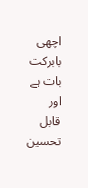اچھی بابرکت بات ہے اور قابل تحسین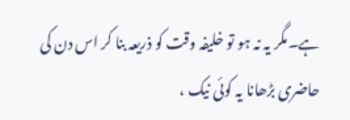ہے۔مگر یہ نہ ہو تو خلیفہ وقت کو ذریعہ بنا کر اس دن کی حاضری بڑھانا یہ کوئی نیک ،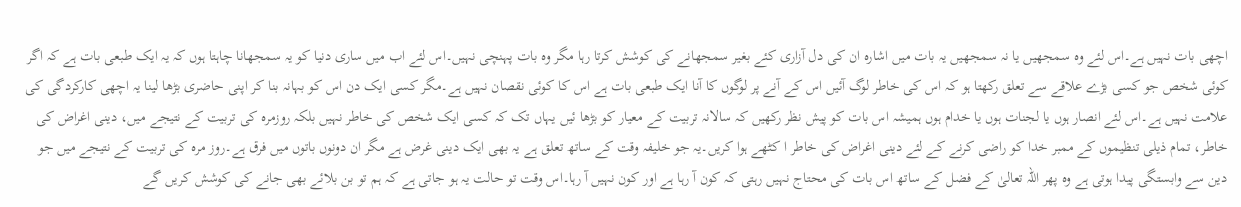اچھی بات نہیں ہے۔اس لئے وہ سمجھیں یا نہ سمجھیں یہ بات میں اشارہ ان کی دل آزاری کئے بغیر سمجھانے کی کوشش کرتا رہا مگر وہ بات پہنچی نہیں۔اس لئے اب میں ساری دنیا کو یہ سمجھانا چاہتا ہوں کہ یہ ایک طبعی بات ہے کہ اگر کوئی شخص جو کسی بڑے علاقے سے تعلق رکھتا ہو کہ اس کی خاطر لوگ آئیں اس کے آنے پر لوگوں کا آنا ایک طبعی بات ہے اس کا کوئی نقصان نہیں ہے۔مگر کسی ایک دن اس کو بہانہ بنا کر اپنی حاضری بڑھا لینا یہ اچھی کارکردگی کی علامت نہیں ہے۔اس لئے انصار ہوں یا لجنات ہوں یا خدام ہوں ہمیشہ اس بات کو پیش نظر رکھیں کہ سالانہ تربیت کے معیار کو بڑھا ئیں یہاں تک کہ کسی ایک شخص کی خاطر نہیں بلکہ روزمرہ کی تربیت کے نتیجے میں، دینی اغراض کی خاطر، تمام ذیلی تنظیموں کے ممبر خدا کو راضی کرنے کے لئے دینی اغراض کی خاطر ا کٹھے ہوا کریں۔یہ جو خلیفہ وقت کے ساتھ تعلق ہے یہ بھی ایک دینی غرض ہے مگر ان دونوں باتوں میں فرق ہے۔روز مرہ کی تربیت کے نتیجے میں جو دین سے وابستگی پیدا ہوتی ہے وہ پھر اللہ تعالیٰ کے فضل کے ساتھ اس بات کی محتاج نہیں رہتی کہ کون آ رہا ہے اور کون نہیں آ رہا۔اس وقت تو حالت یہ ہو جاتی ہے کہ ہم تو بن بلائے بھی جانے کی کوشش کریں گے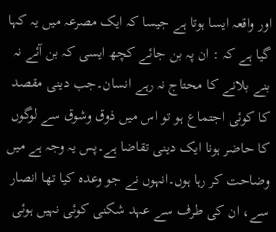اور واقعہ ایسا ہوتا ہے جیسا کہ ایک مصرعہ میں یہ کہا گیا ہے کہ : ان پہ بن جائے کچھ ایسی کہ بن آئے نہ بنے بلانے کا محتاج نہ رہے انسان۔جب دینی مقصد کا کوئی اجتماع ہو تو اس میں ذوق وشوق سے لوگوں کا حاضر ہونا ایک دینی تقاضا ہے۔پس یہ وجہ ہے میں وضاحت کر رہا ہوں۔انہوں نے جو وعدہ کیا تھا انصار سے، ان کی طرف سے عہد شکنی کوئی نہیں ہوئی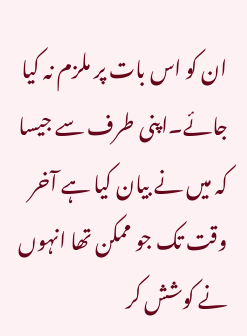ان کو اس بات پر ملزم نہ کیا جائے۔اپنی طرف سے جیسا کہ میں نے بیان کیا ہے آخر وقت تک جو ممکن تھا انہوں نے کوشش کر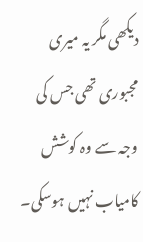دیکھی مگر یہ میری مجبوری تھی جس کی وجہ سے وہ کوشش کامیاب نہیں ہوسکی۔